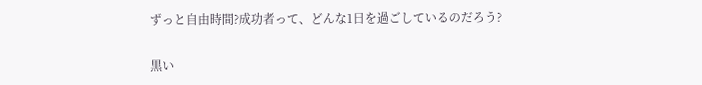ずっと自由時間?成功者って、どんな1日を過ごしているのだろう?

黒い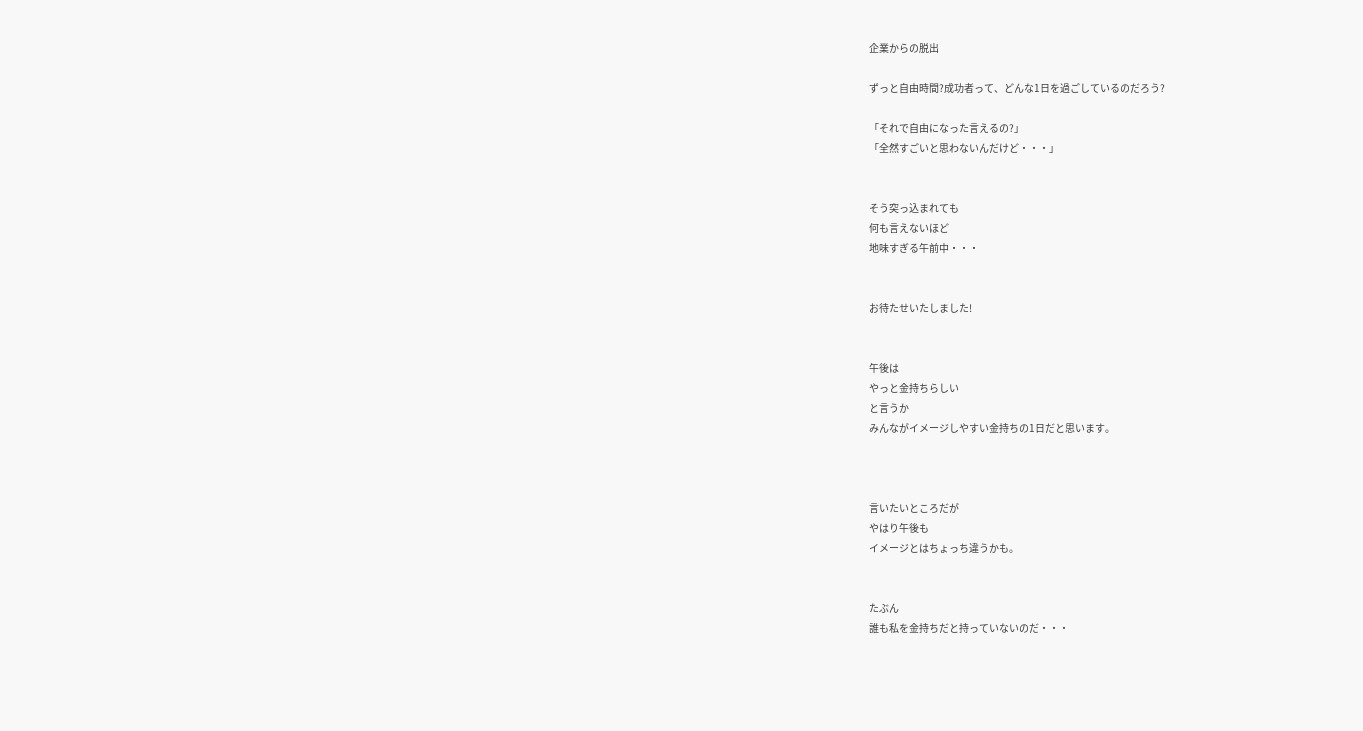企業からの脱出

ずっと自由時間?成功者って、どんな1日を過ごしているのだろう?

「それで自由になった言えるの?」
「全然すごいと思わないんだけど・・・」


そう突っ込まれても
何も言えないほど
地味すぎる午前中・・・


お待たせいたしました!


午後は
やっと金持ちらしい
と言うか
みんながイメージしやすい金持ちの1日だと思います。



言いたいところだが
やはり午後も
イメージとはちょっち違うかも。


たぶん
誰も私を金持ちだと持っていないのだ・・・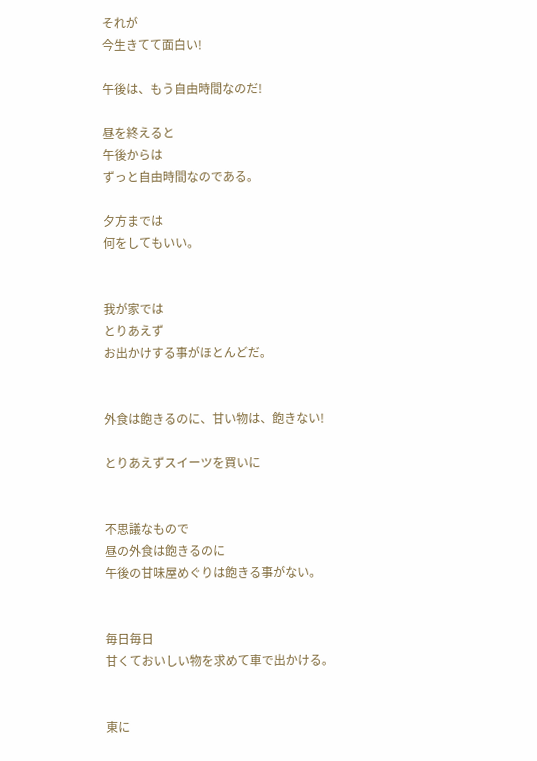それが
今生きてて面白い!

午後は、もう自由時間なのだ!

昼を終えると
午後からは
ずっと自由時間なのである。

夕方までは
何をしてもいい。


我が家では
とりあえず
お出かけする事がほとんどだ。


外食は飽きるのに、甘い物は、飽きない!

とりあえずスイーツを買いに


不思議なもので
昼の外食は飽きるのに
午後の甘味屋めぐりは飽きる事がない。


毎日毎日
甘くておいしい物を求めて車で出かける。


東に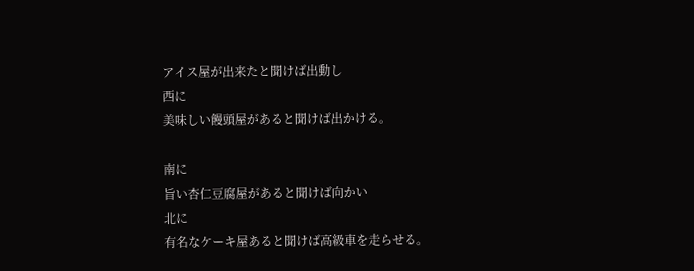アイス屋が出来たと聞けば出動し
西に
美味しい饅頭屋があると聞けば出かける。

南に
旨い杏仁豆腐屋があると聞けば向かい
北に
有名なケーキ屋あると聞けば高級車を走らせる。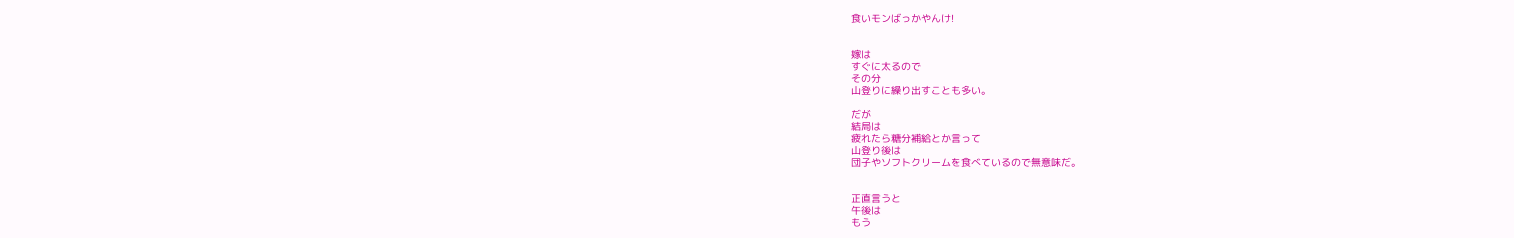食いモンばっかやんけ!


嫁は
すぐに太るので
その分
山登りに繰り出すことも多い。

だが
結局は
疲れたら糖分補給とか言って
山登り後は
団子やソフトクリームを食べているので無意味だ。


正直言うと
午後は
もう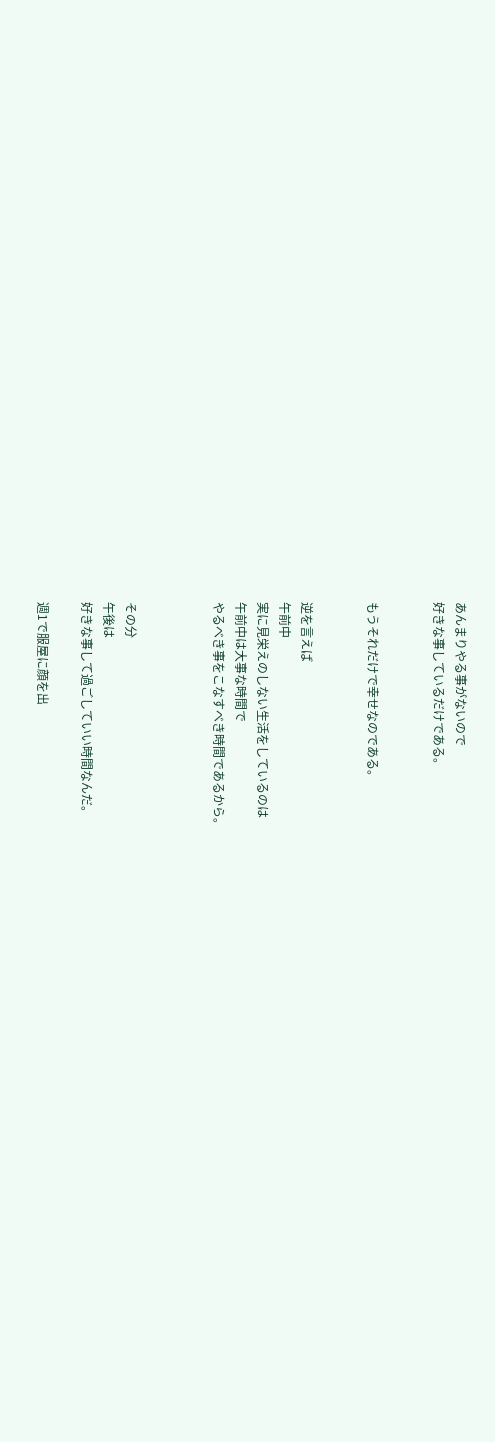あんまりやる事がないので
好きな事しているだけである。


もうそれだけで幸せなのである。


逆を言えば
午前中
実に見栄えのしない生活をしているのは
午前中は大事な時間で
やるべき事をこなすべき時間であるから。



その分
午後は
好きな事して過ごしていい時間なんだ。

週1で服屋に顔を出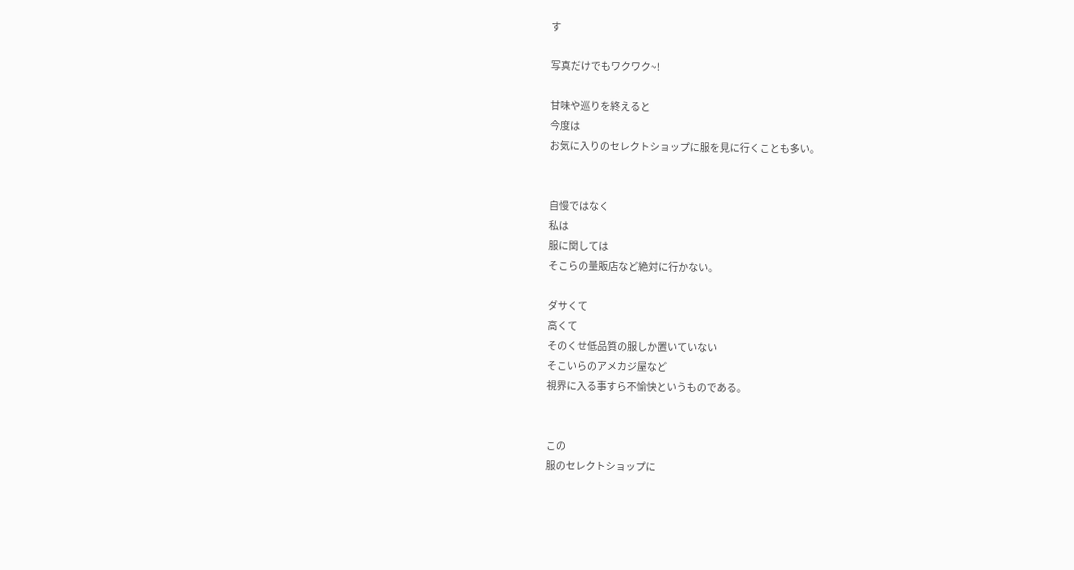す

写真だけでもワクワク~!

甘味や巡りを終えると
今度は
お気に入りのセレクトショップに服を見に行くことも多い。


自慢ではなく
私は
服に関しては
そこらの量販店など絶対に行かない。

ダサくて
高くて
そのくせ低品質の服しか置いていない
そこいらのアメカジ屋など
視界に入る事すら不愉快というものである。


この
服のセレクトショップに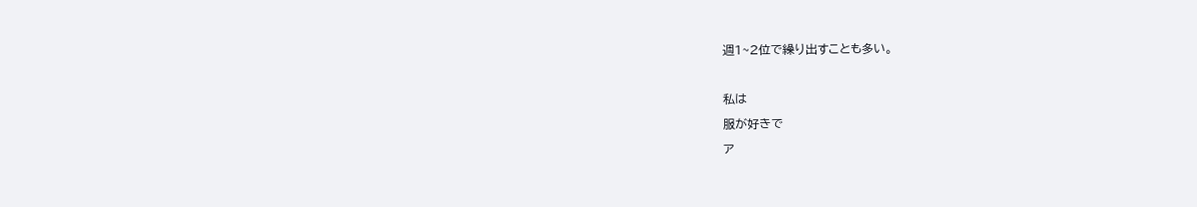週1~2位で繰り出すことも多い。

私は
服が好きで
ア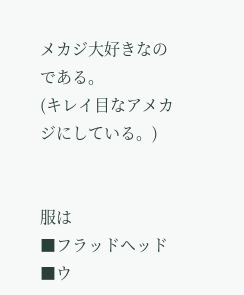メカジ大好きなのである。
(キレイ目なアメカジにしている。)


服は
■フラッドヘッド
■ウ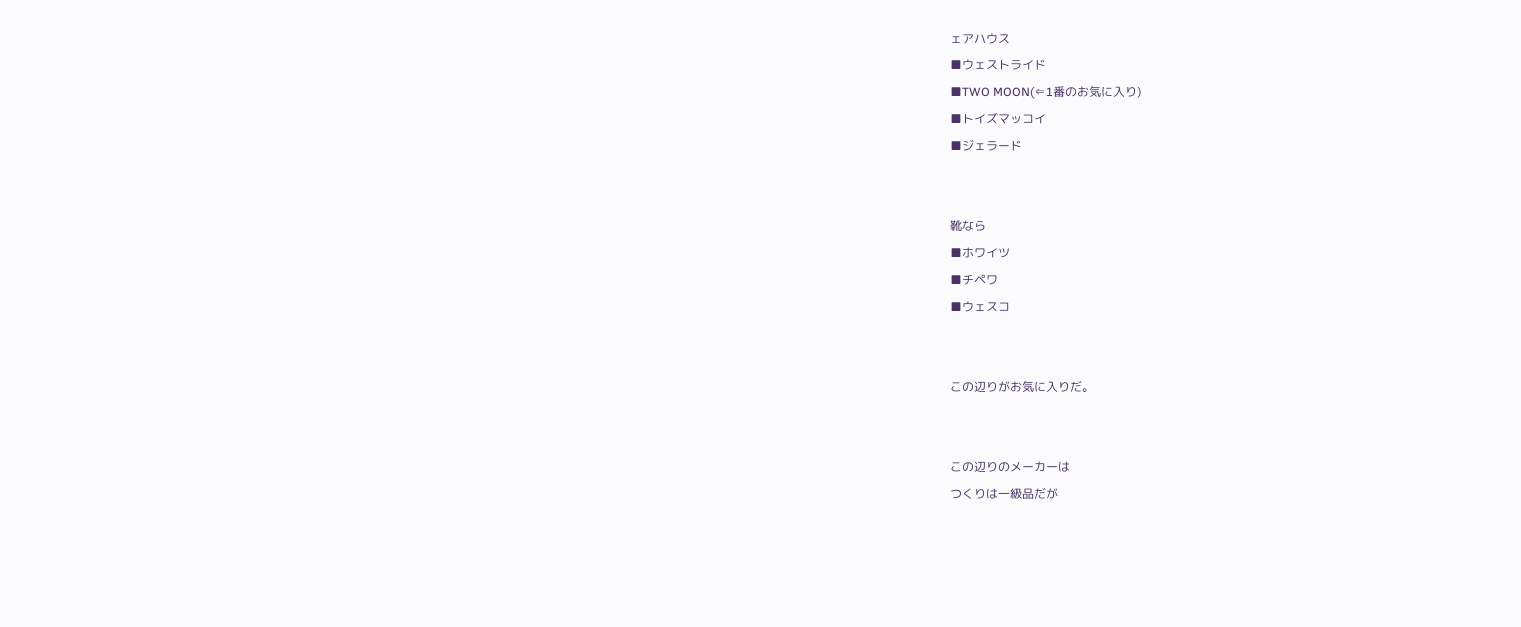ェアハウス
■ウェストライド
■TWO MOON(⇐1番のお気に入り)
■トイズマッコイ
■ジェラード


靴なら
■ホワイツ
■チペワ
■ウェスコ


この辺りがお気に入りだ。


この辺りのメーカーは
つくりは一級品だが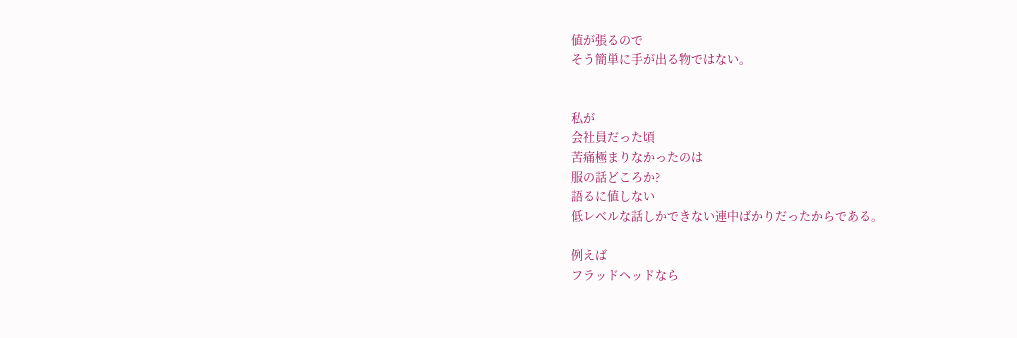値が張るので
そう簡単に手が出る物ではない。


私が
会社員だった頃
苦痛極まりなかったのは
服の話どころか?
語るに値しない
低レベルな話しかできない連中ばかりだったからである。

例えば
フラッドヘッドなら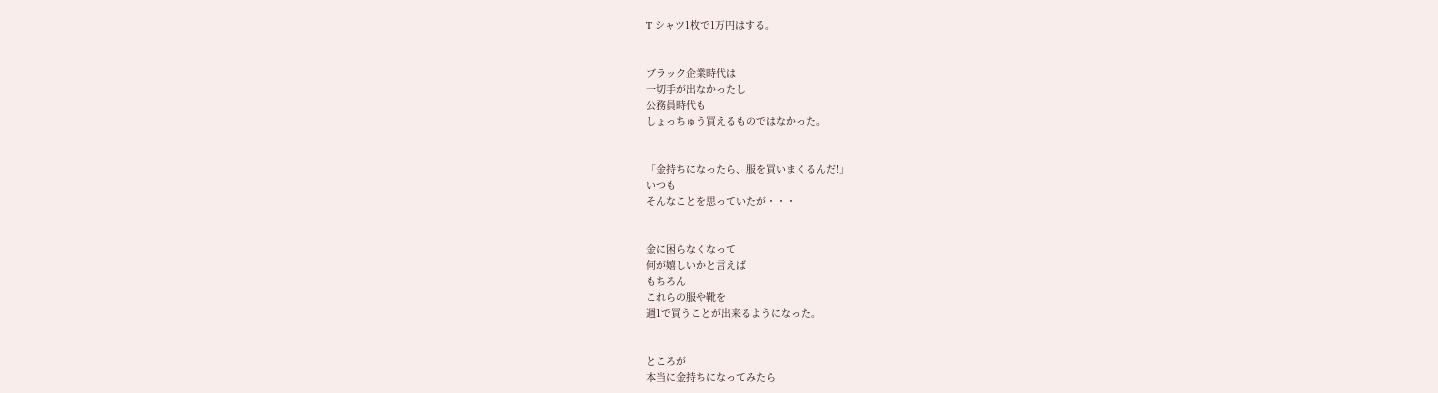T シャツ1枚で1万円はする。


ブラック企業時代は
一切手が出なかったし
公務員時代も
しょっちゅう買えるものではなかった。


「金持ちになったら、服を買いまくるんだ!」
いつも
そんなことを思っていたが・・・


金に困らなくなって
何が嬉しいかと言えば
もちろん
これらの服や靴を
週1で買うことが出来るようになった。


ところが
本当に金持ちになってみたら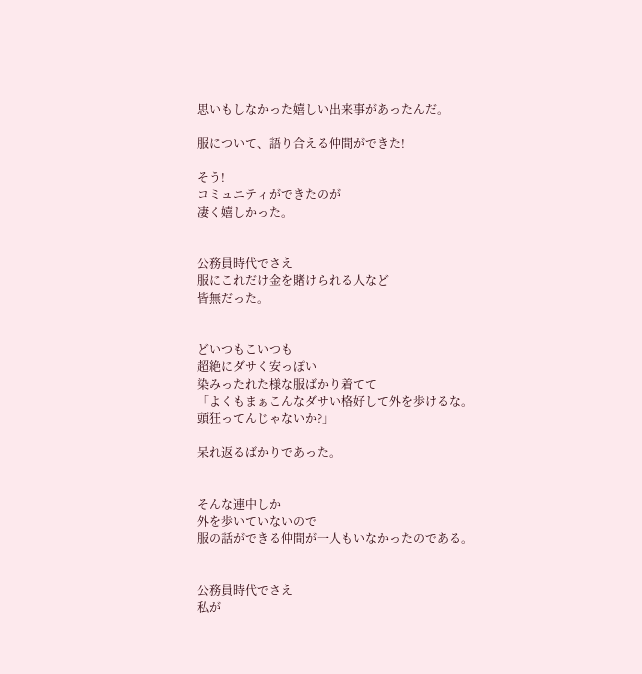思いもしなかった嬉しい出来事があったんだ。

服について、語り合える仲間ができた!

そう!
コミュニティができたのが
凄く嬉しかった。


公務員時代でさえ
服にこれだけ金を賭けられる人など
皆無だった。


どいつもこいつも
超絶にダサく安っぽい
染みったれた様な服ばかり着てて
「よくもまぁこんなダサい格好して外を歩けるな。
頭狂ってんじゃないか?」

呆れ返るばかりであった。


そんな連中しか
外を歩いていないので
服の話ができる仲間が一人もいなかったのである。


公務員時代でさえ
私が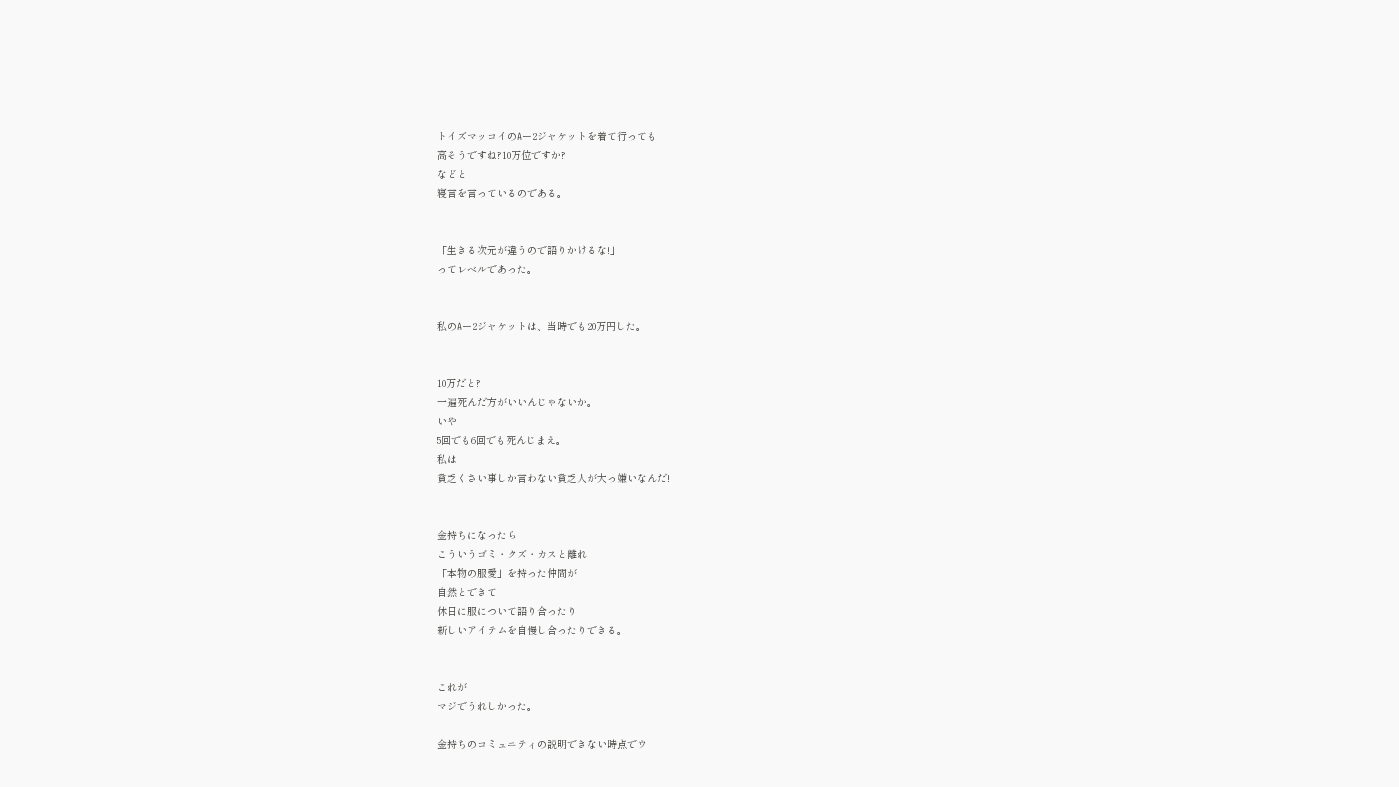トイズマッコイのAー2ジャケットを着て行っても
高そうですね?10万位ですか?
などと
寝言を言っているのである。


「生きる次元が違うので語りかけるな!」
ってレベルであった。


私のAー2ジャケットは、当時でも20万円した。


10万だと?
一遍死んだ方がいいんじゃないか。
いや
5回でも6回でも死んじまえ。
私は
貧乏くさい事しか言わない貧乏人が大っ嫌いなんだ!


金持ちになったら
こういうゴミ・クズ・カスと離れ
「本物の服愛」を持った仲間が
自然とできて
休日に服について語り合ったり
新しいアイテムを自慢し合ったりできる。


これが
マジでうれしかった。

金持ちのコミュニティの説明できない時点でウ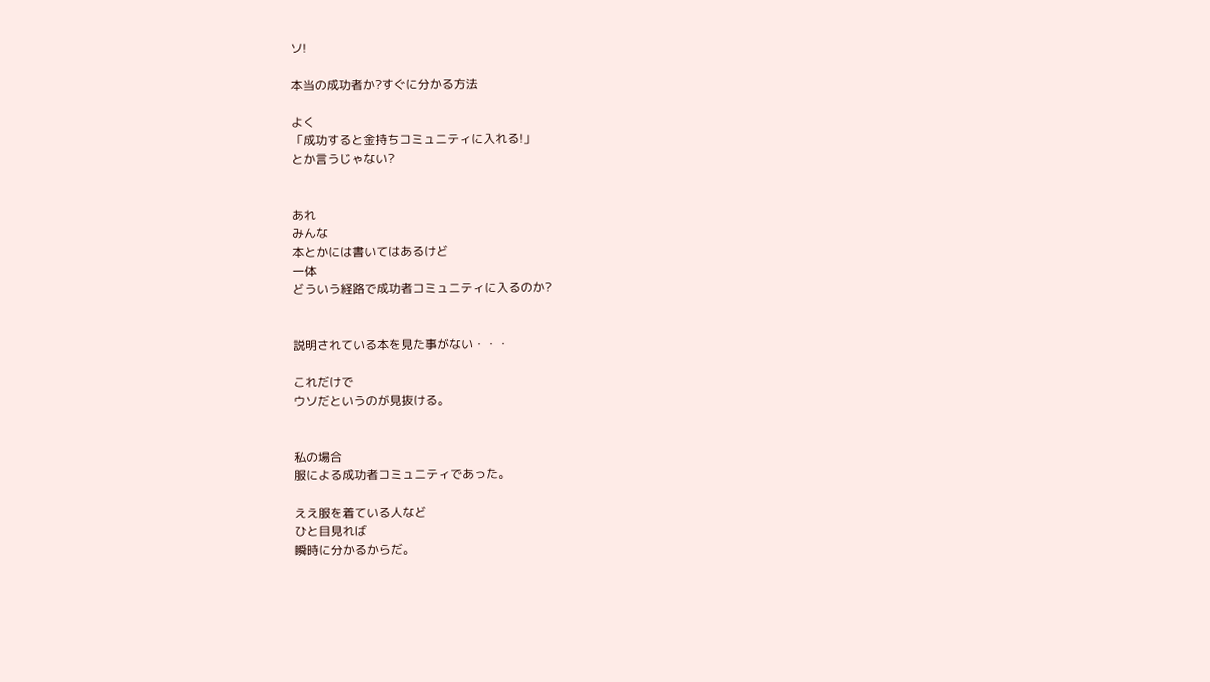ソ!

本当の成功者か?すぐに分かる方法

よく
「成功すると金持ちコミュニティに入れる!」
とか言うじゃない?


あれ
みんな
本とかには書いてはあるけど
一体
どういう経路で成功者コミュニティに入るのか?


説明されている本を見た事がない・・・

これだけで
ウソだというのが見抜ける。


私の場合
服による成功者コミュニティであった。

ええ服を着ている人など
ひと目見れば
瞬時に分かるからだ。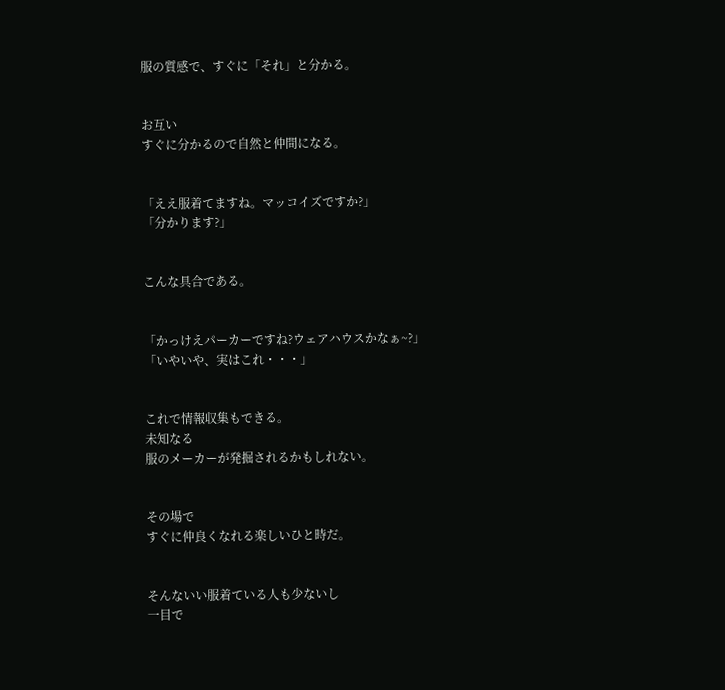服の質感で、すぐに「それ」と分かる。


お互い
すぐに分かるので自然と仲間になる。


「ええ服着てますね。マッコイズですか?」
「分かります?」


こんな具合である。


「かっけえパーカーですね?ウェアハウスかなぁ~?」
「いやいや、実はこれ・・・」


これで情報収集もできる。
未知なる
服のメーカーが発掘されるかもしれない。


その場で
すぐに仲良くなれる楽しいひと時だ。


そんないい服着ている人も少ないし
一目で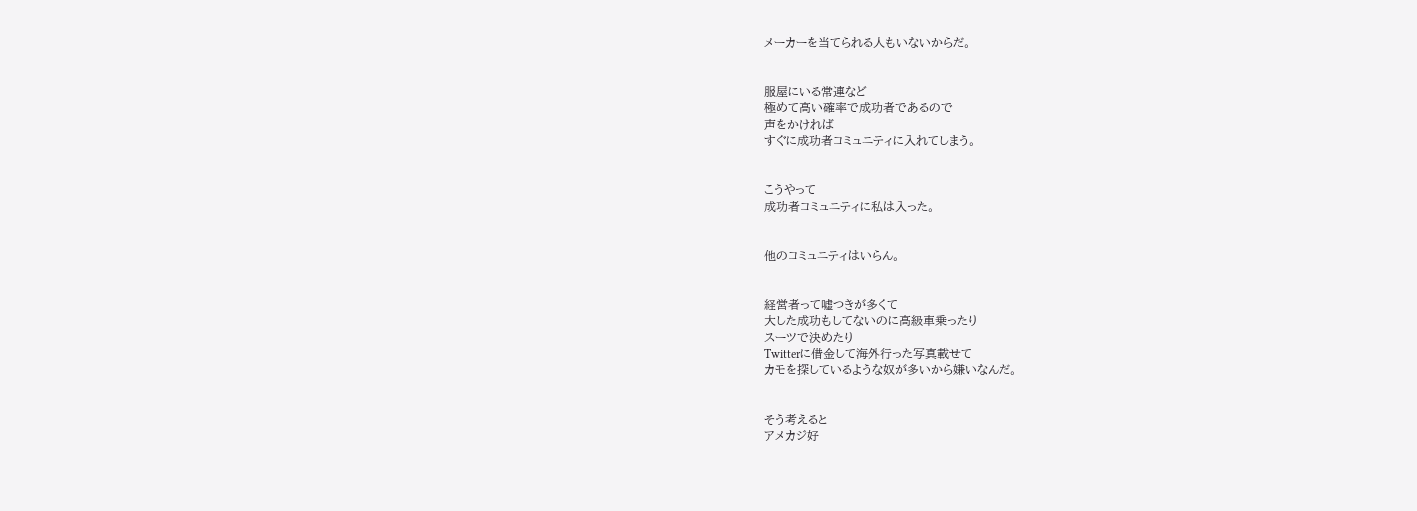メーカーを当てられる人もいないからだ。


服屋にいる常連など
極めて高い確率で成功者であるので
声をかければ
すぐに成功者コミュニティに入れてしまう。


こうやって
成功者コミュニティに私は入った。


他のコミュニティはいらん。


経営者って嘘つきが多くて
大した成功もしてないのに高級車乗ったり
スーツで決めたり
Twitterに借金して海外行った写真載せて
カモを探しているような奴が多いから嫌いなんだ。


そう考えると
アメカジ好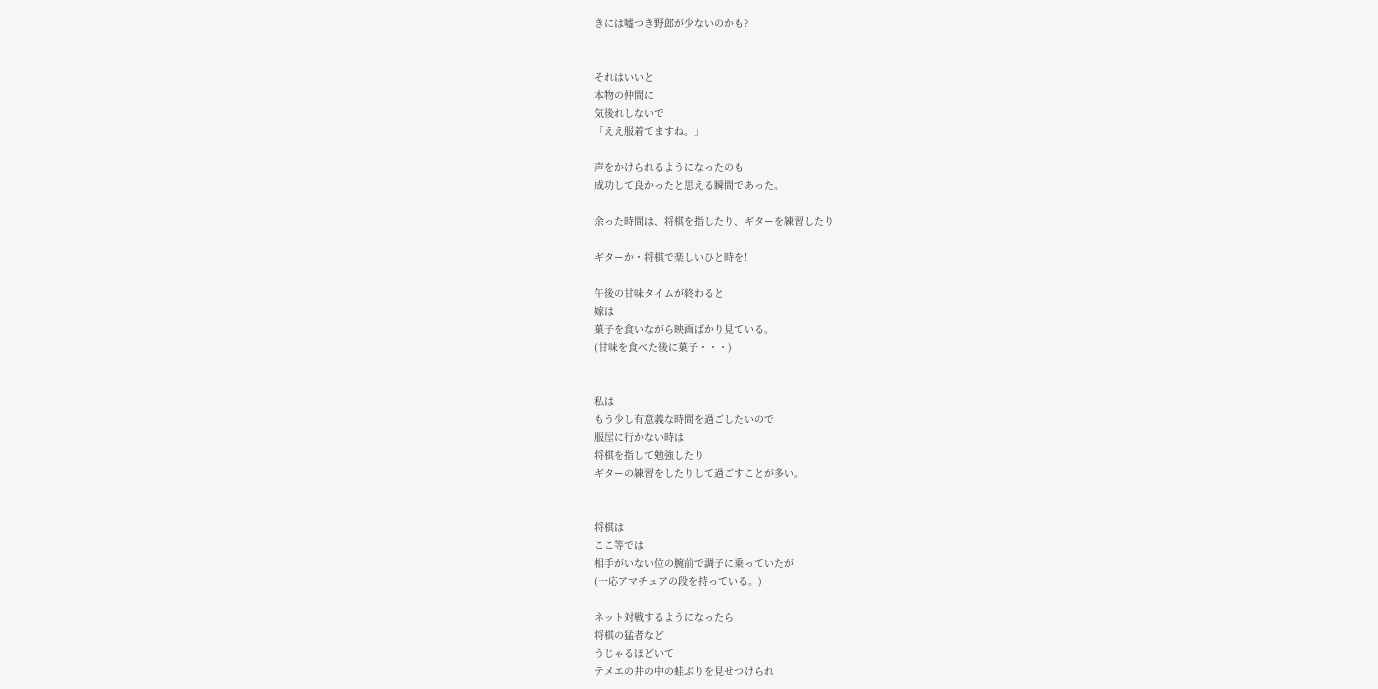きには嘘つき野郎が少ないのかも?


それはいいと
本物の仲間に
気後れしないで
「ええ服着てますね。」

声をかけられるようになったのも
成功して良かったと思える瞬間であった。

余った時間は、将棋を指したり、ギターを練習したり

ギターか・将棋で楽しいひと時を!

午後の甘味タイムが終わると
嫁は
菓子を食いながら映画ばかり見ている。
(甘味を食べた後に菓子・・・)


私は
もう少し有意義な時間を過ごしたいので
服屋に行かない時は
将棋を指して勉強したり
ギターの練習をしたりして過ごすことが多い。


将棋は
ここ等では
相手がいない位の腕前で調子に乗っていたが
(一応アマチュアの段を持っている。)

ネット対戦するようになったら
将棋の猛者など
うじゃるほどいて
テメエの井の中の蛙ぶりを見せつけられ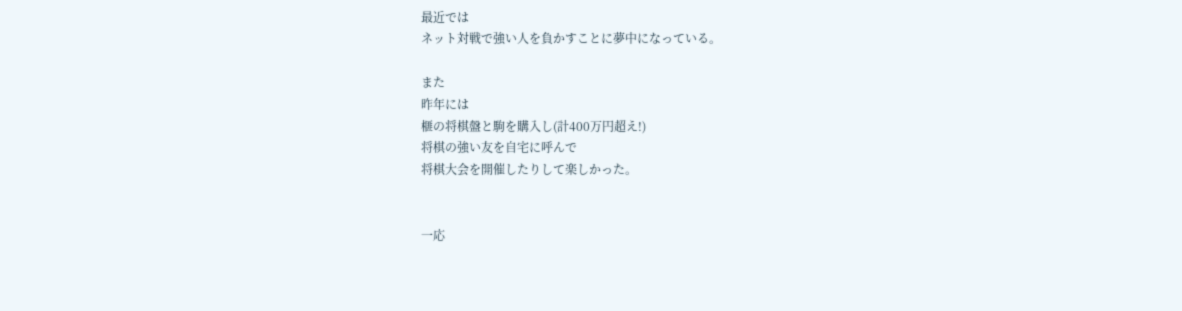最近では
ネット対戦で強い人を負かすことに夢中になっている。

また
昨年には
榧の将棋盤と駒を購入し(計400万円超え!)
将棋の強い友を自宅に呼んで
将棋大会を開催したりして楽しかった。


一応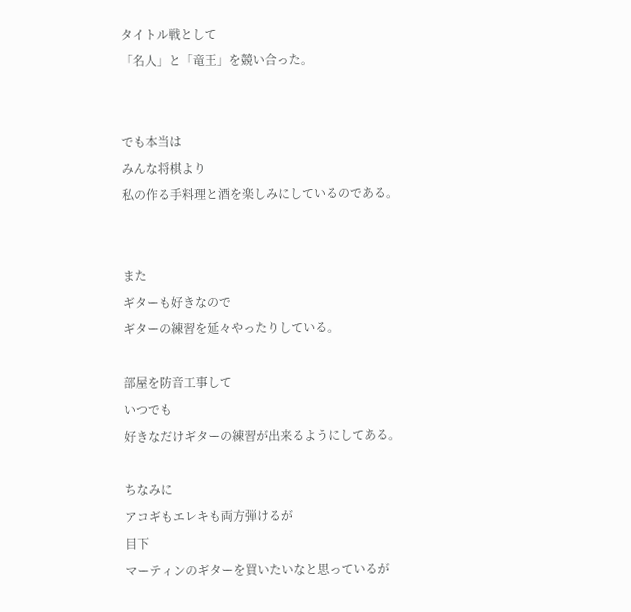タイトル戦として
「名人」と「竜王」を競い合った。


でも本当は
みんな将棋より
私の作る手料理と酒を楽しみにしているのである。


また
ギターも好きなので
ギターの練習を延々やったりしている。

部屋を防音工事して
いつでも
好きなだけギターの練習が出来るようにしてある。

ちなみに
アコギもエレキも両方弾けるが
目下
マーティンのギターを買いたいなと思っているが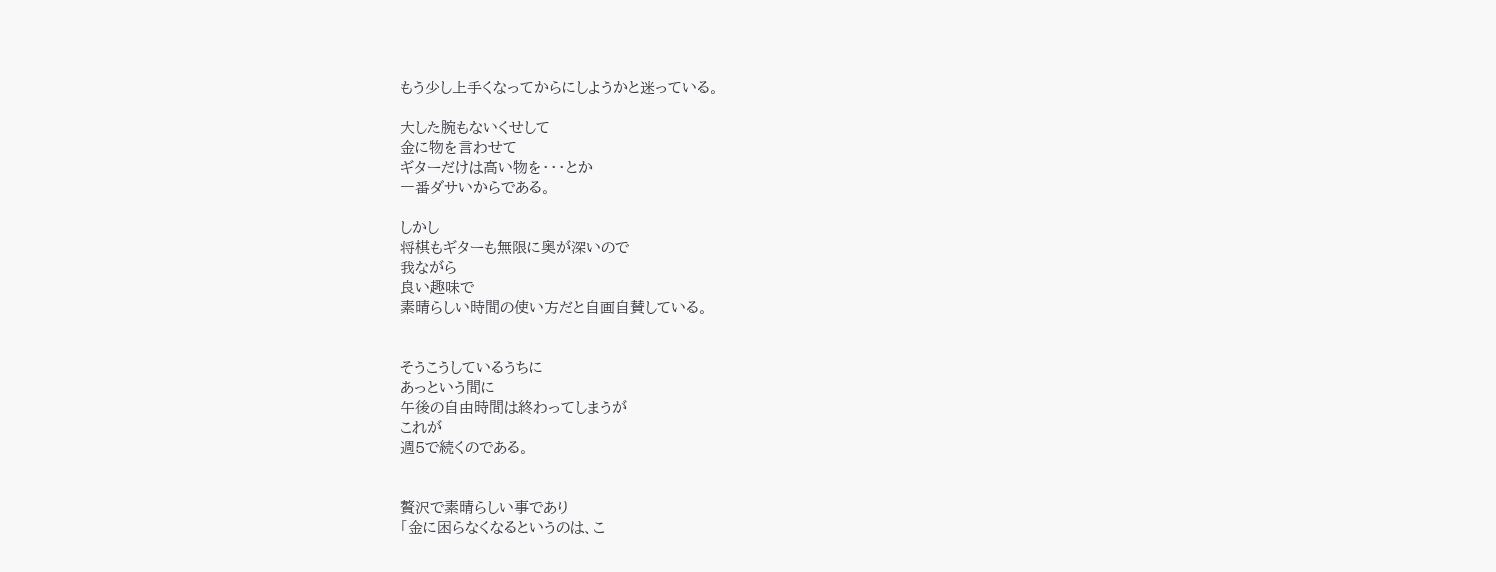もう少し上手くなってからにしようかと迷っている。

大した腕もないくせして
金に物を言わせて
ギターだけは高い物を・・・とか
一番ダサいからである。

しかし
将棋もギターも無限に奥が深いので
我ながら
良い趣味で
素晴らしい時間の使い方だと自画自賛している。


そうこうしているうちに
あっという間に
午後の自由時間は終わってしまうが
これが
週5で続くのである。


贅沢で素晴らしい事であり
「金に困らなくなるというのは、こ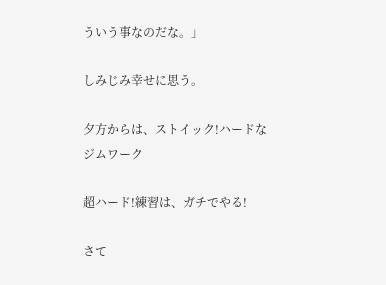ういう事なのだな。」

しみじみ幸せに思う。

夕方からは、ストイック!ハードなジムワーク

超ハード!練習は、ガチでやる!

さて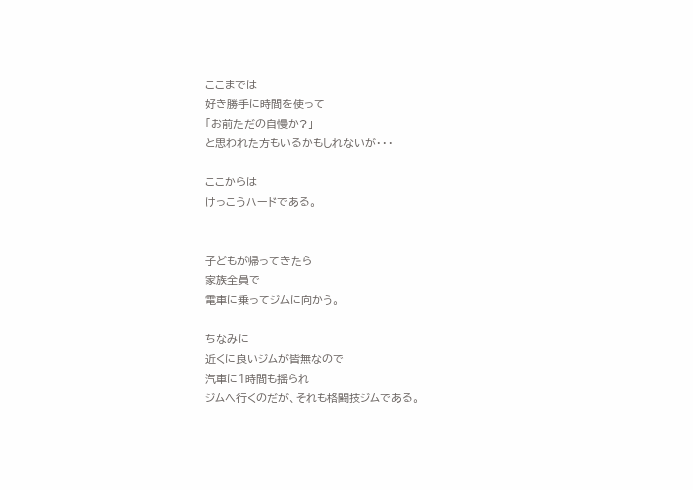ここまでは
好き勝手に時間を使って
「お前ただの自慢か?」
と思われた方もいるかもしれないが・・・

ここからは
けっこうハードである。


子どもが帰ってきたら
家族全員で
電車に乗ってジムに向かう。

ちなみに
近くに良いジムが皆無なので
汽車に1時間も揺られ
ジムへ行くのだが、それも格闘技ジムである。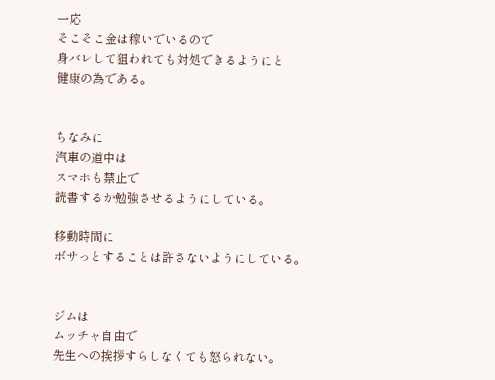一応
そこそこ金は稼いでいるので
身バレして狙われても対処できるようにと
健康の為である。


ちなみに
汽車の道中は
スマホも禁止で
読書するか勉強させるようにしている。

移動時間に
ボサっとすることは許さないようにしている。


ジムは
ムッチャ自由で
先生への挨拶すらしなくても怒られない。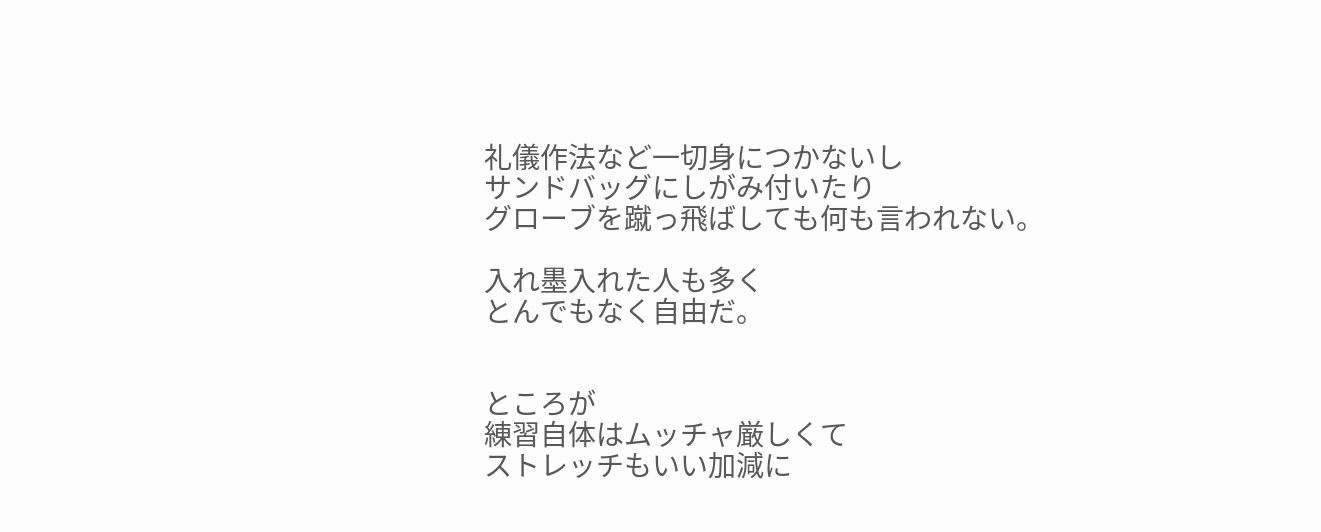礼儀作法など一切身につかないし
サンドバッグにしがみ付いたり
グローブを蹴っ飛ばしても何も言われない。

入れ墨入れた人も多く
とんでもなく自由だ。


ところが
練習自体はムッチャ厳しくて
ストレッチもいい加減に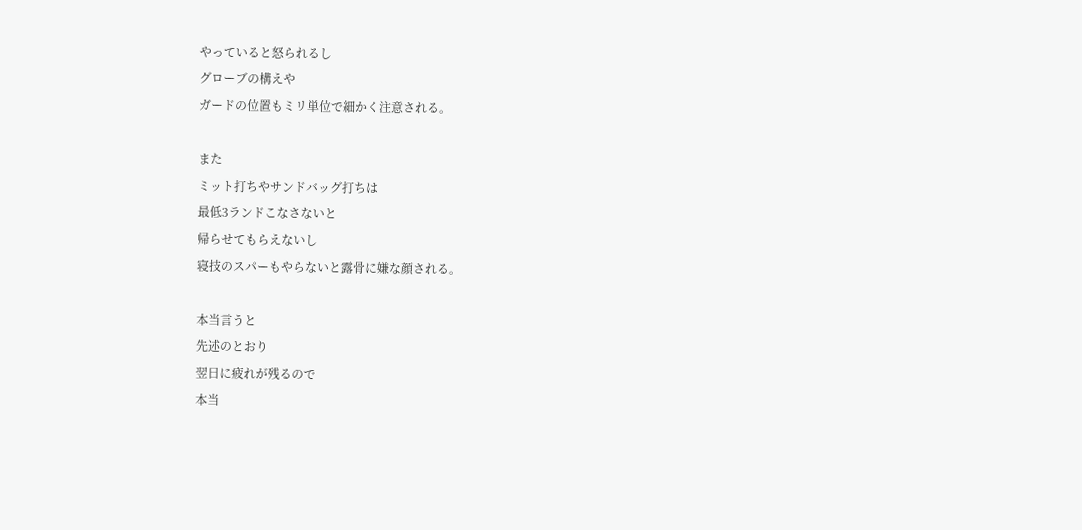やっていると怒られるし
グローブの構えや
ガードの位置もミリ単位で細かく注意される。

また
ミット打ちやサンドバッグ打ちは
最低3ランドこなさないと
帰らせてもらえないし
寝技のスパーもやらないと露骨に嫌な顔される。

本当言うと
先述のとおり
翌日に疲れが残るので
本当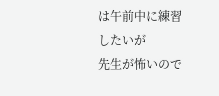は午前中に練習したいが
先生が怖いので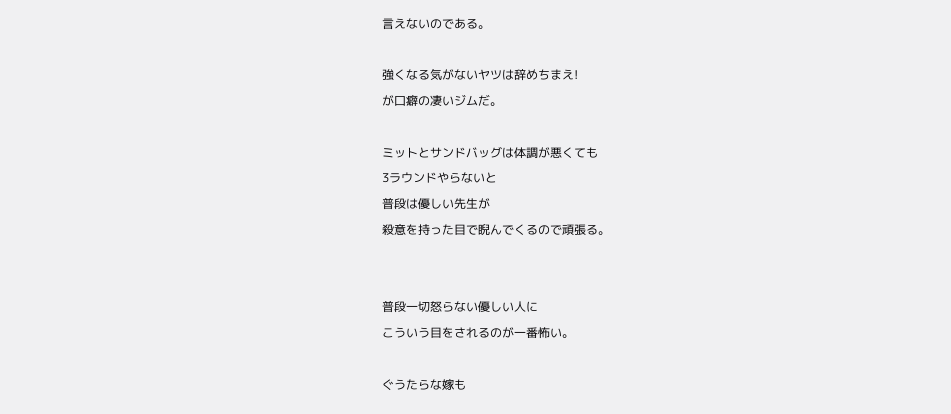言えないのである。

強くなる気がないヤツは辞めちまえ!
が口癖の凄いジムだ。

ミットとサンドバッグは体調が悪くても
3ラウンドやらないと
普段は優しい先生が
殺意を持った目で睨んでくるので頑張る。


普段一切怒らない優しい人に
こういう目をされるのが一番怖い。

ぐうたらな嫁も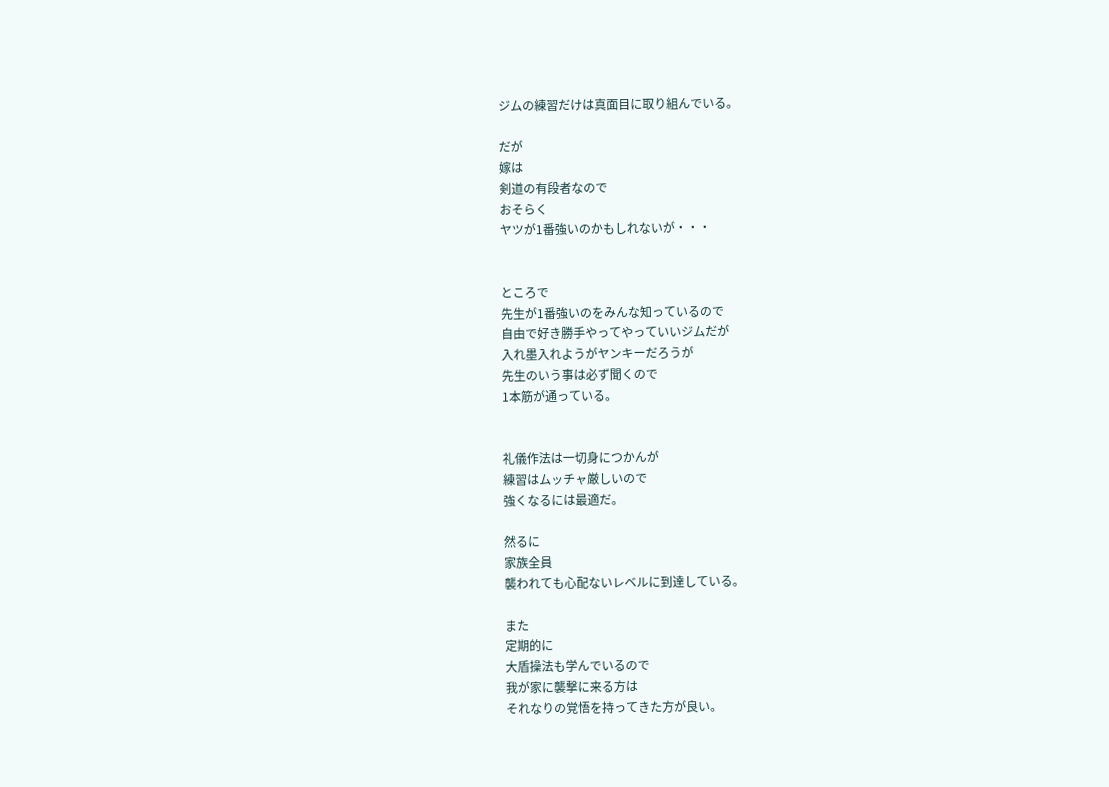ジムの練習だけは真面目に取り組んでいる。

だが
嫁は
剣道の有段者なので
おそらく
ヤツが1番強いのかもしれないが・・・


ところで
先生が1番強いのをみんな知っているので
自由で好き勝手やってやっていいジムだが
入れ墨入れようがヤンキーだろうが
先生のいう事は必ず聞くので
1本筋が通っている。


礼儀作法は一切身につかんが
練習はムッチャ厳しいので
強くなるには最適だ。

然るに
家族全員
襲われても心配ないレベルに到達している。

また
定期的に
大盾操法も学んでいるので
我が家に襲撃に来る方は
それなりの覚悟を持ってきた方が良い。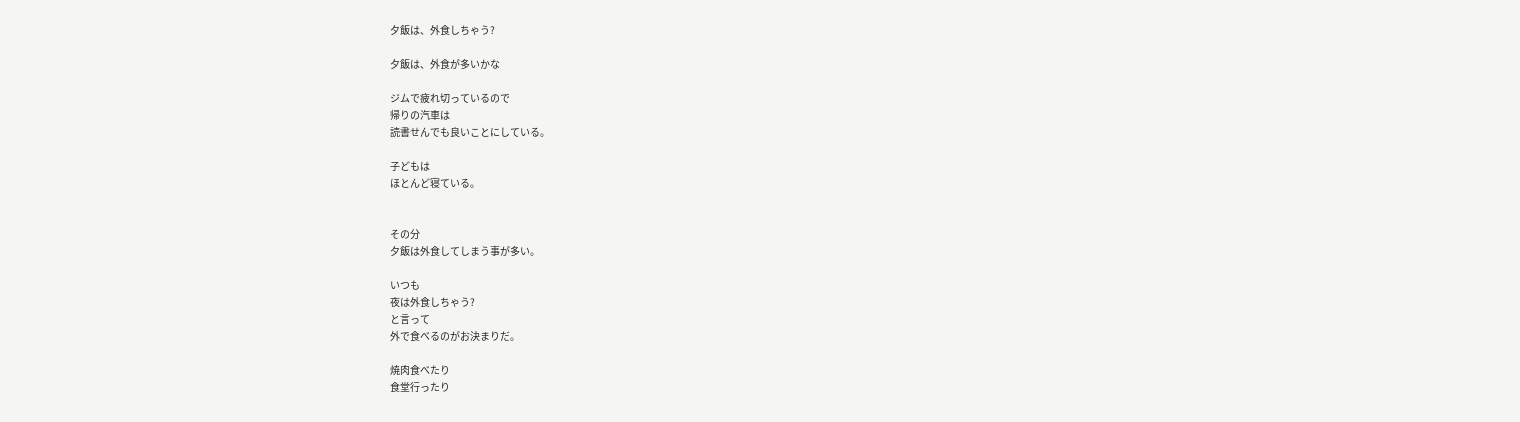夕飯は、外食しちゃう?

夕飯は、外食が多いかな

ジムで疲れ切っているので
帰りの汽車は
読書せんでも良いことにしている。

子どもは
ほとんど寝ている。


その分
夕飯は外食してしまう事が多い。

いつも
夜は外食しちゃう?
と言って
外で食べるのがお決まりだ。

焼肉食べたり
食堂行ったり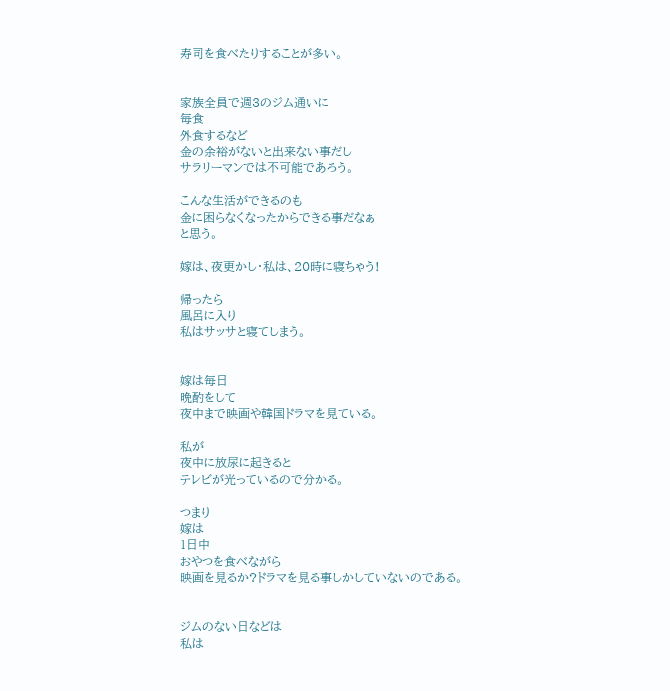寿司を食べたりすることが多い。


家族全員で週3のジム通いに
毎食
外食するなど
金の余裕がないと出来ない事だし
サラリーマンでは不可能であろう。

こんな生活ができるのも
金に困らなくなったからできる事だなぁ
と思う。

嫁は、夜更かし・私は、20時に寝ちゃう!

帰ったら
風呂に入り
私はサッサと寝てしまう。


嫁は毎日
晩酌をして
夜中まで映画や韓国ドラマを見ている。

私が
夜中に放尿に起きると
テレビが光っているので分かる。

つまり
嫁は
1日中
おやつを食べながら
映画を見るか?ドラマを見る事しかしていないのである。


ジムのない日などは
私は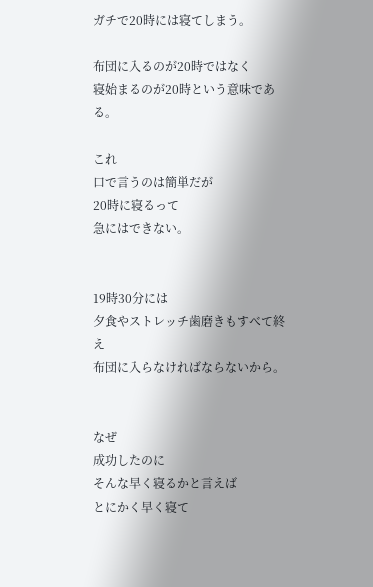ガチで20時には寝てしまう。

布団に入るのが20時ではなく
寝始まるのが20時という意味である。

これ
口で言うのは簡単だが
20時に寝るって
急にはできない。


19時30分には
夕食やストレッチ歯磨きもすべて終え
布団に入らなければならないから。


なぜ
成功したのに
そんな早く寝るかと言えば
とにかく早く寝て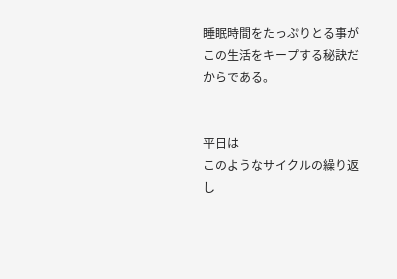睡眠時間をたっぷりとる事が
この生活をキープする秘訣だからである。


平日は
このようなサイクルの繰り返し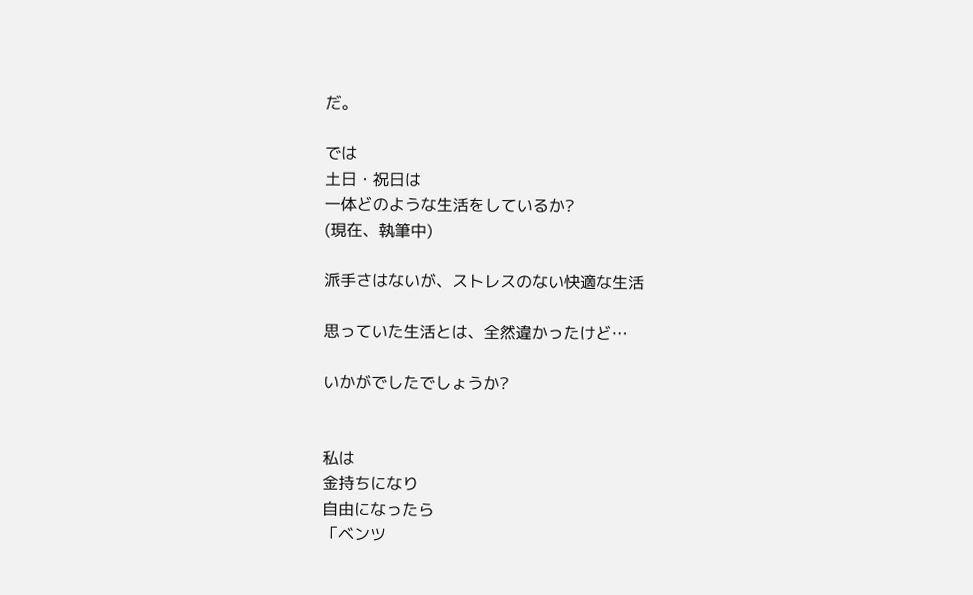だ。

では
土日・祝日は
一体どのような生活をしているか?
(現在、執筆中)

派手さはないが、ストレスのない快適な生活

思っていた生活とは、全然違かったけど…

いかがでしたでしょうか?


私は
金持ちになり
自由になったら
「ベンツ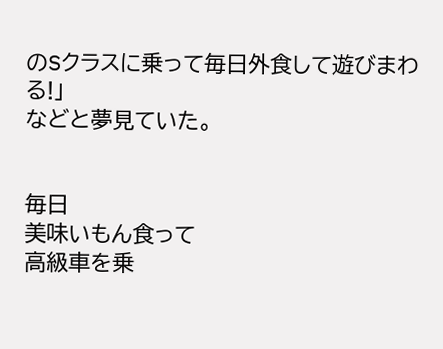のSクラスに乗って毎日外食して遊びまわる!」
などと夢見ていた。


毎日
美味いもん食って
高級車を乗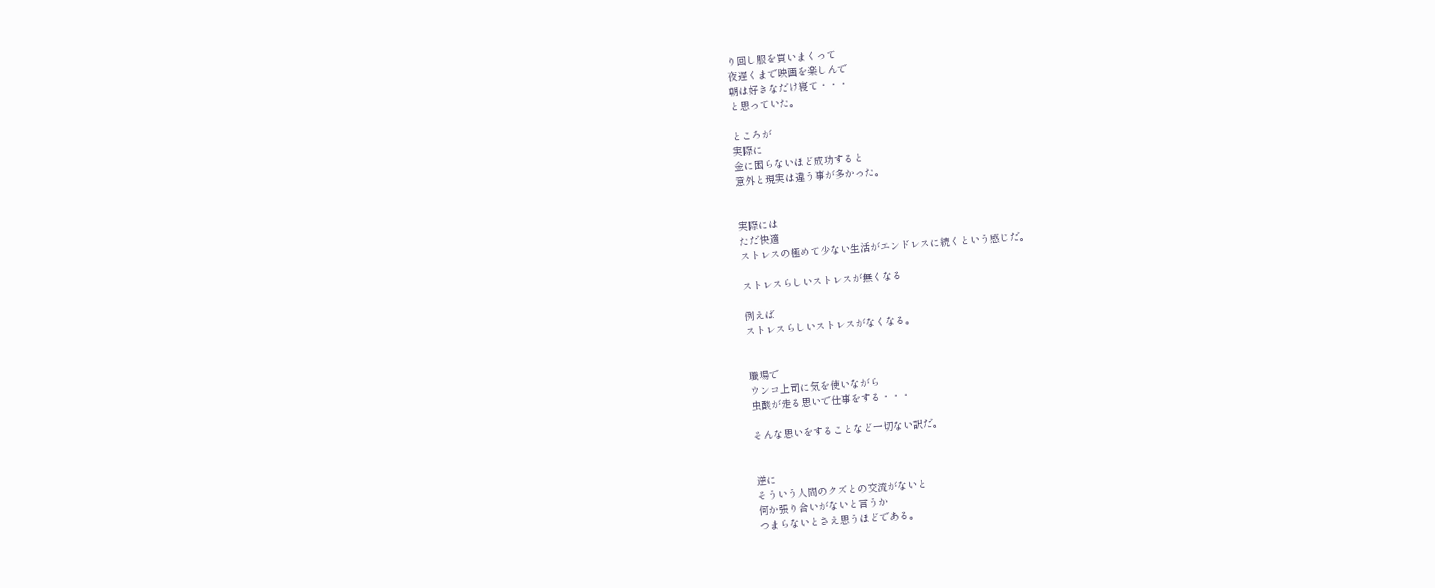り回し服を買いまくって
夜遅くまで映画を楽しんで
朝は好きなだけ寝て・・・
と思っていた。

ところが
実際に
金に困らないほど成功すると
意外と現実は違う事が多かった。


実際には
ただ快適
ストレスの極めて少ない生活がエンドレスに続くという感じだ。

ストレスらしいストレスが無くなる

例えば
ストレスらしいストレスがなくなる。


職場で
ウンコ上司に気を使いながら
虫酸が走る思いで仕事をする・・・

そんな思いをすることなど一切ない訳だ。


逆に
そういう人間のクズとの交流がないと
何か張り合いがないと言うか
つまらないとさえ思うほどである。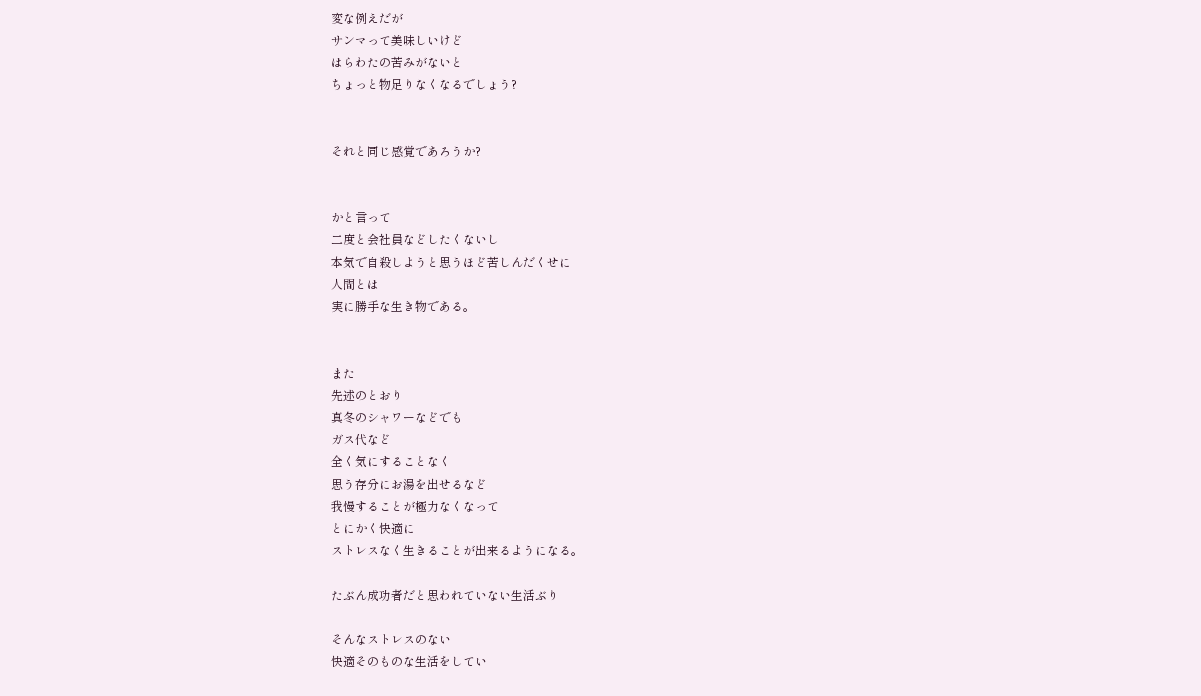変な例えだが
サンマって美味しいけど
はらわたの苦みがないと
ちょっと物足りなくなるでしょう?


それと同じ感覚であろうか?


かと言って
二度と会社員などしたくないし
本気で自殺しようと思うほど苦しんだくせに
人間とは
実に勝手な生き物である。


また
先述のとおり
真冬のシャワーなどでも
ガス代など
全く気にすることなく
思う存分にお湯を出せるなど
我慢することが極力なくなって
とにかく快適に
ストレスなく生きることが出来るようになる。

たぶん成功者だと思われていない生活ぶり

そんなストレスのない
快適そのものな生活をしてい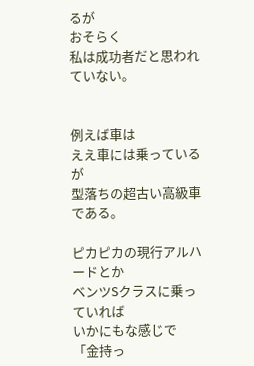るが
おそらく
私は成功者だと思われていない。


例えば車は
ええ車には乗っているが
型落ちの超古い高級車である。

ピカピカの現行アルハードとか
ベンツSクラスに乗っていれば
いかにもな感じで
「金持っ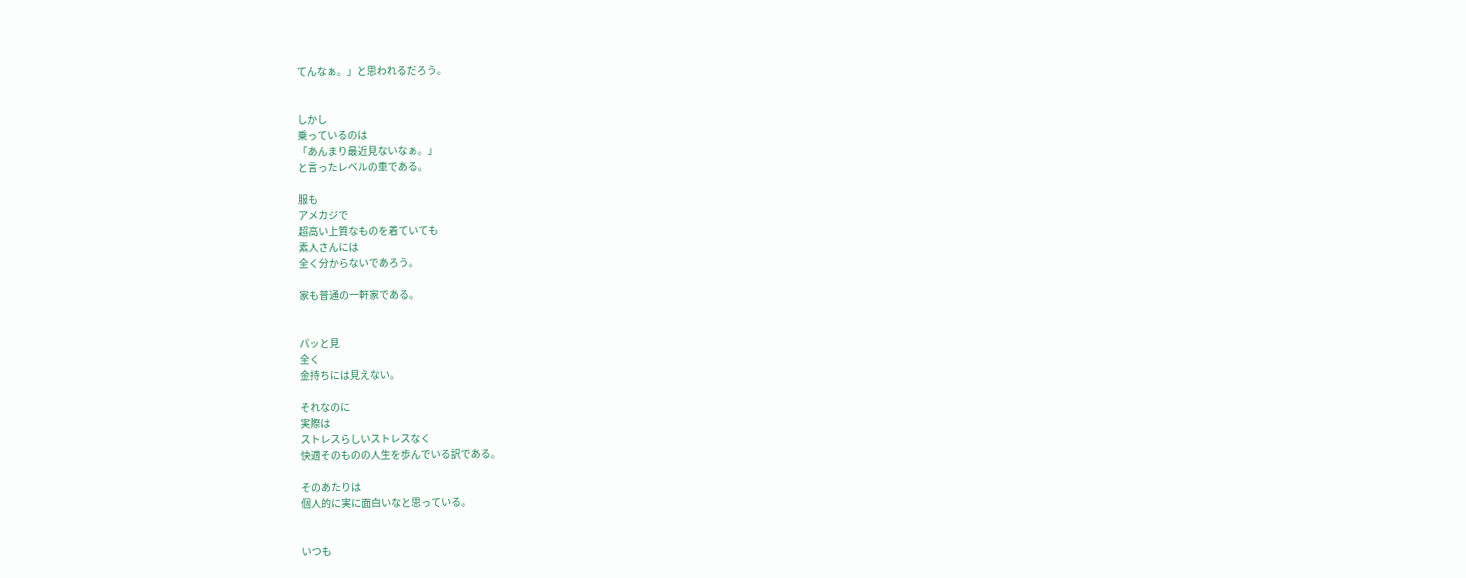てんなぁ。」と思われるだろう。


しかし
乗っているのは
「あんまり最近見ないなぁ。」
と言ったレベルの車である。

服も
アメカジで
超高い上質なものを着ていても
素人さんには
全く分からないであろう。

家も普通の一軒家である。


パッと見
全く
金持ちには見えない。

それなのに
実際は
ストレスらしいストレスなく
快適そのものの人生を歩んでいる訳である。

そのあたりは
個人的に実に面白いなと思っている。


いつも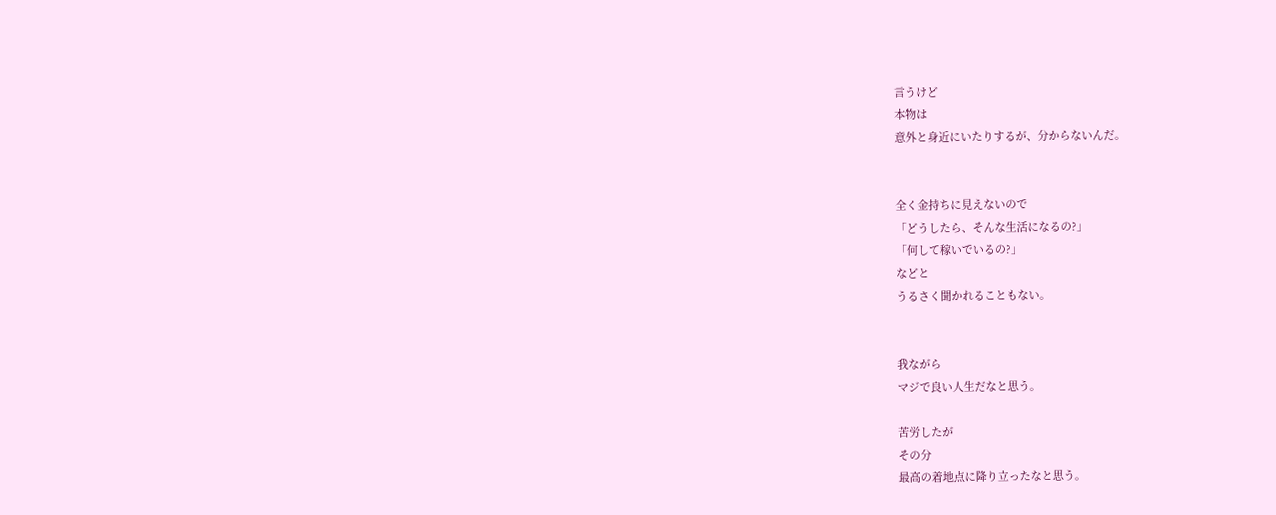言うけど
本物は
意外と身近にいたりするが、分からないんだ。


全く金持ちに見えないので
「どうしたら、そんな生活になるの?」
「何して稼いでいるの?」
などと
うるさく聞かれることもない。


我ながら
マジで良い人生だなと思う。

苦労したが
その分
最高の着地点に降り立ったなと思う。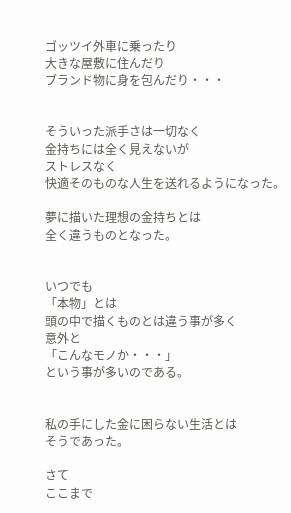ゴッツイ外車に乗ったり
大きな屋敷に住んだり
ブランド物に身を包んだり・・・


そういった派手さは一切なく
金持ちには全く見えないが
ストレスなく
快適そのものな人生を送れるようになった。

夢に描いた理想の金持ちとは
全く違うものとなった。


いつでも
「本物」とは
頭の中で描くものとは違う事が多く
意外と
「こんなモノか・・・」
という事が多いのである。


私の手にした金に困らない生活とは
そうであった。

さて
ここまで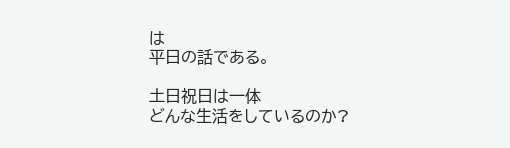は
平日の話である。

土日祝日は一体
どんな生活をしているのか?